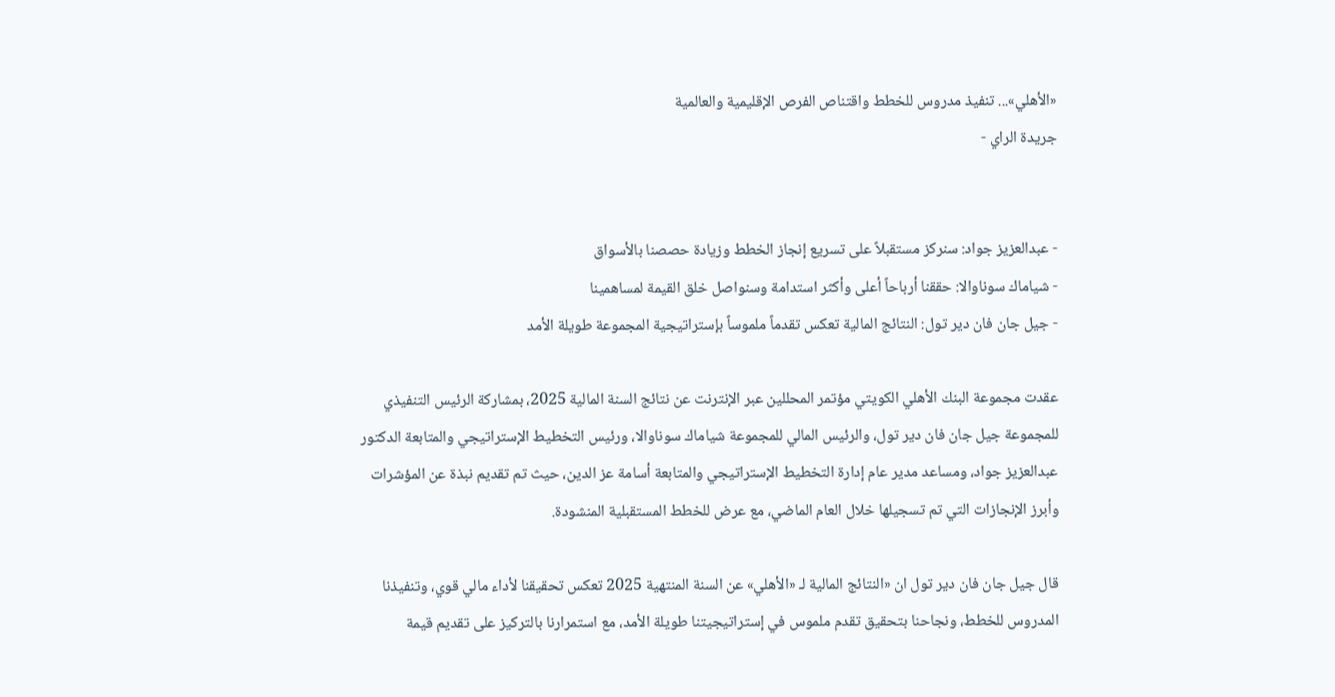«الأهلي»... تنفيذ مدروس للخطط واقتناص الفرص الإقليمية والعالمية
جريدة الراي -


- عبدالعزيز جواد: سنركز مستقبلاً على تسريع إنجاز الخطط وزيادة حصصنا بالأسواق
- شياماك سوناوالا: حققنا أرباحاً أعلى وأكثر استدامة وسنواصل خلق القيمة لمساهمينا
- جيل جان فان دير تول: النتائج المالية تعكس تقدماً ملموساً بإستراتيجية المجموعة طويلة الأمد

عقدت مجموعة البنك الأهلي الكويتي مؤتمر المحللين عبر الإنترنت عن نتائج السنة المالية 2025، بمشاركة الرئيس التنفيذي للمجموعة جيل جان فان دير تول، والرئيس المالي للمجموعة شياماك سوناوالا، ورئيس التخطيط الإستراتيجي والمتابعة الدكتور عبدالعزيز جواد، ومساعد مدير عام إدارة التخطيط الإستراتيجي والمتابعة أسامة عز الدين، حيث تم تقديم نبذة عن المؤشرات وأبرز الإنجازات التي تم تسجيلها خلال العام الماضي، مع عرض للخطط المستقبلية المنشودة.

قال جيل جان فان دير تول ان «النتائج المالية لـ «الأهلي» عن السنة المنتهية 2025 تعكس تحقيقنا لأداء مالي قوي، وتنفيذنا المدروس للخطط، ونجاحنا بتحقيق تقدم ملموس في إستراتيجيتنا طويلة الأمد، مع استمرارنا بالتركيز على تقديم قيمة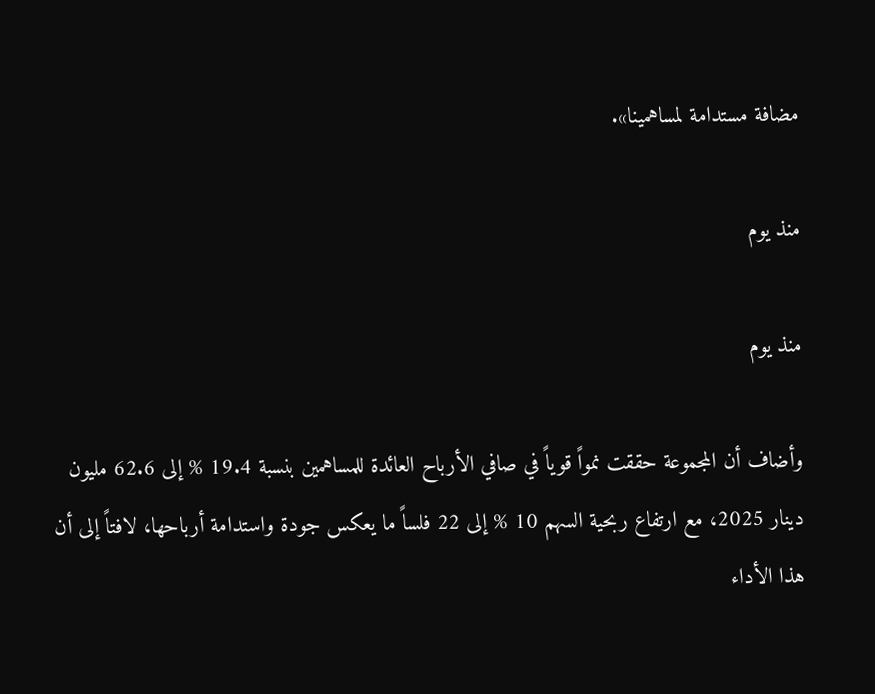مضافة مستدامة لمساهمينا».

منذ يوم

منذ يوم

وأضاف أن المجموعة حققت نمواً قوياً في صافي الأرباح العائدة للمساهمين بنسبة 19.4 % إلى 62.6 مليون دينار 2025، مع ارتفاع ربحية السهم 10 % إلى 22 فلساً ما يعكس جودة واستدامة أرباحها، لافتاً إلى أن هذا الأداء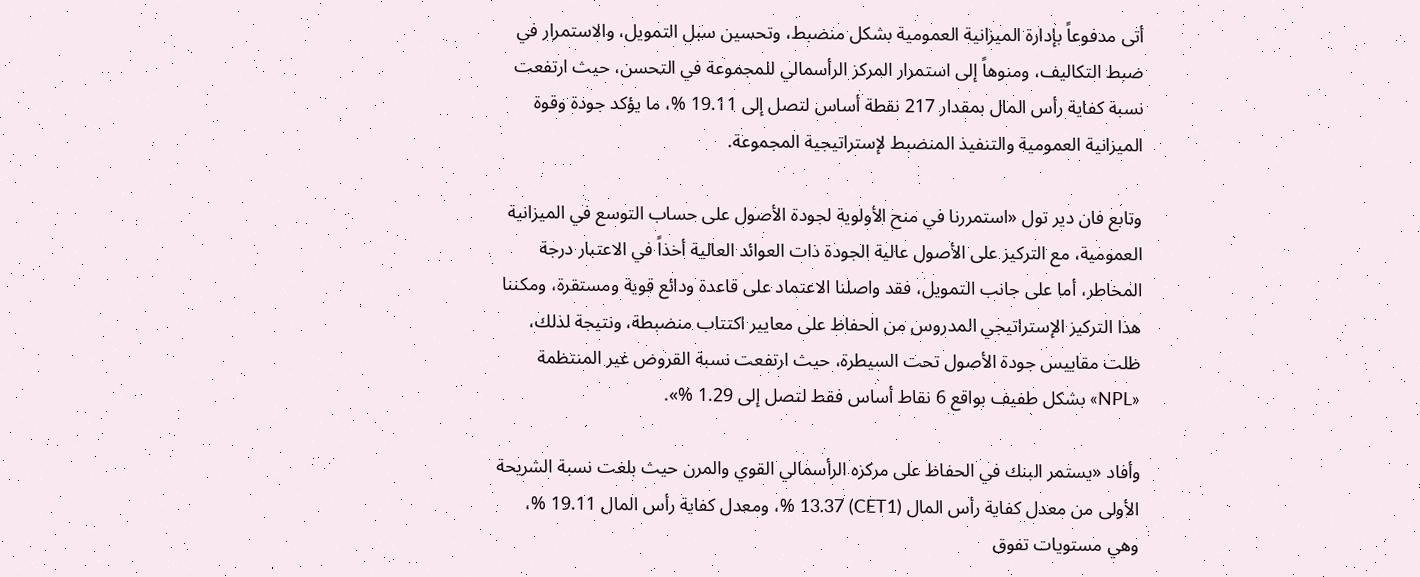أتى مدفوعاً بإدارة الميزانية العمومية بشكل منضبط، وتحسين سبل التمويل، والاستمرار في ضبط التكاليف، ومنوهاً إلى استمرار المركز الرأسمالي للمجموعة في التحسن، حيث ارتفعت نسبة كفاية رأس المال بمقدار 217 نقطة أساس لتصل إلى 19.11 %، ما يؤكد جودة وقوة الميزانية العمومية والتنفيذ المنضبط لإستراتيجية المجموعة.

وتابع فان دير تول «استمررنا في منح الأولوية لجودة الأصول على حساب التوسع في الميزانية العمومية، مع التركيز على الأصول عالية الجودة ذات العوائد العالية أخذاً في الاعتبار درجة المخاطر، أما على جانب التمويل، فقد واصلنا الاعتماد على قاعدة ودائع قوية ومستقرة، ومكننا هذا التركيز الإستراتيجي المدروس من الحفاظ على معايير اكتتاب منضبطة، ونتيجة لذلك، ظلت مقاييس جودة الأصول تحت السيطرة، حيث ارتفعت نسبة القروض غير المنتظمة «NPL» بشكل طفيف بواقع 6 نقاط أساس فقط لتصل إلى 1.29 %».

وأفاد «يستمر البنك في الحفاظ على مركزه الرأسمالي القوي والمرن حيث بلغت نسبة الشريحة الأولى من معدل كفاية رأس المال (CET1) 13.37 %، ومعدل كفاية رأس المال 19.11 %، وهي مستويات تفوق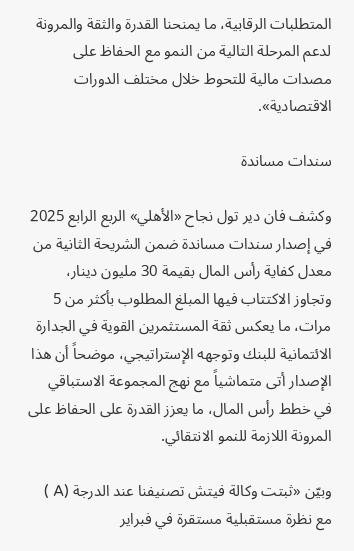المتطلبات الرقابية، ما يمنحنا القدرة والثقة والمرونة لدعم المرحلة التالية من النمو مع الحفاظ على مصدات مالية للتحوط خلال مختلف الدورات الاقتصادية».

سندات مساندة

وكشف فان دير تول نجاح «الأهلي» الربع الرابع 2025 في إصدار سندات مساندة ضمن الشريحة الثانية من معدل كفاية رأس المال بقيمة 30 مليون دينار، وتجاوز الاكتتاب فيها المبلغ المطلوب بأكثر من 5 مرات، ما يعكس ثقة المستثمرين القوية في الجدارة الائتمانية للبنك وتوجهه الإستراتيجي، موضحاً أن هذا الإصدار أتى متماشياً مع نهج المجموعة الاستباقي في خطط رأس المال، ما يعزز القدرة على الحفاظ على المرونة اللازمة للنمو الانتقائي.

وبيّن «ثبتت وكالة فيتش تصنيفنا عند الدرجة (A ) مع نظرة مستقبلية مستقرة في فبراير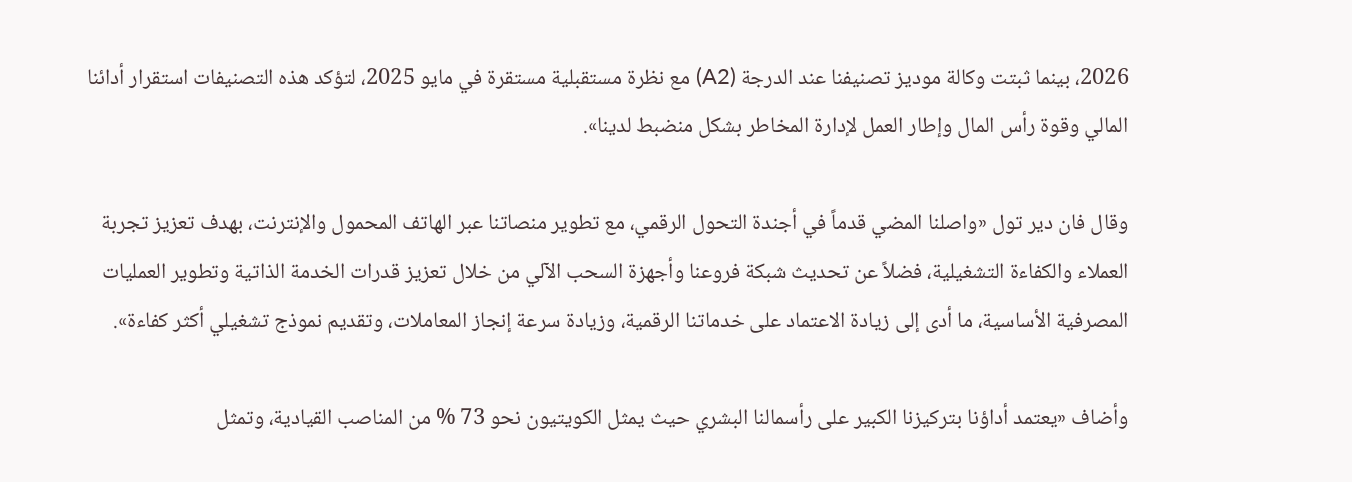2026، بينما ثبتت وكالة موديز تصنيفنا عند الدرجة (A2) مع نظرة مستقبلية مستقرة في مايو 2025، لتؤكد هذه التصنيفات استقرار أدائنا المالي وقوة رأس المال وإطار العمل لإدارة المخاطر بشكل منضبط لدينا».

وقال فان دير تول «واصلنا المضي قدماً في أجندة التحول الرقمي، مع تطوير منصاتنا عبر الهاتف المحمول والإنترنت، بهدف تعزيز تجربة العملاء والكفاءة التشغيلية، فضلاً عن تحديث شبكة فروعنا وأجهزة السحب الآلي من خلال تعزيز قدرات الخدمة الذاتية وتطوير العمليات المصرفية الأساسية، ما أدى إلى زيادة الاعتماد على خدماتنا الرقمية، وزيادة سرعة إنجاز المعاملات، وتقديم نموذج تشغيلي أكثر كفاءة».

وأضاف «يعتمد أداؤنا بتركيزنا الكبير على رأسمالنا البشري حيث يمثل الكويتيون نحو 73 % من المناصب القيادية، وتمثل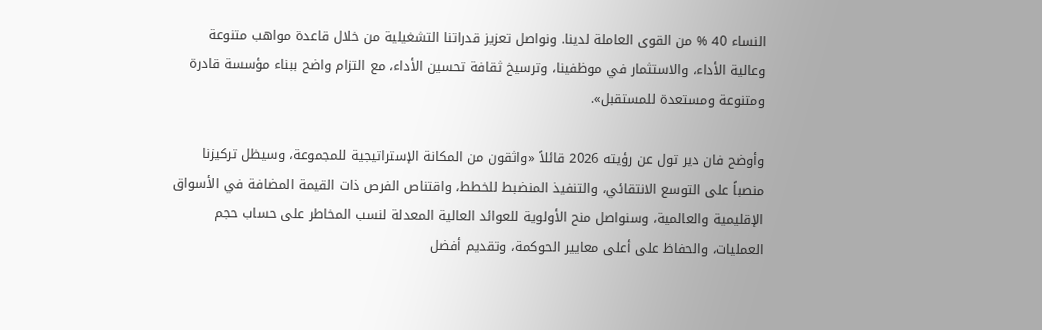النساء 40 % من القوى العاملة لدينا. ونواصل تعزيز قدراتنا التشغيلية من خلال قاعدة مواهب متنوعة وعالية الأداء، والاستثمار في موظفينا، وترسيخ ثقافة تحسين الأداء، مع التزام واضح ببناء مؤسسة قادرة ومتنوعة ومستعدة للمستقبل».

وأوضح فان دير تول عن رؤيته 2026 قائلاً «واثقون من المكانة الإستراتيجية للمجموعة، وسيظل تركيزنا منصباً على التوسع الانتقائي، والتنفيذ المنضبط للخطط، واقتناص الفرص ذات القيمة المضافة في الأسواق الإقليمية والعالمية، وسنواصل منح الأولوية للعوائد العالية المعدلة لنسب المخاطر على حساب حجم العمليات، والحفاظ على أعلى معايير الحوكمة، وتقديم أفضل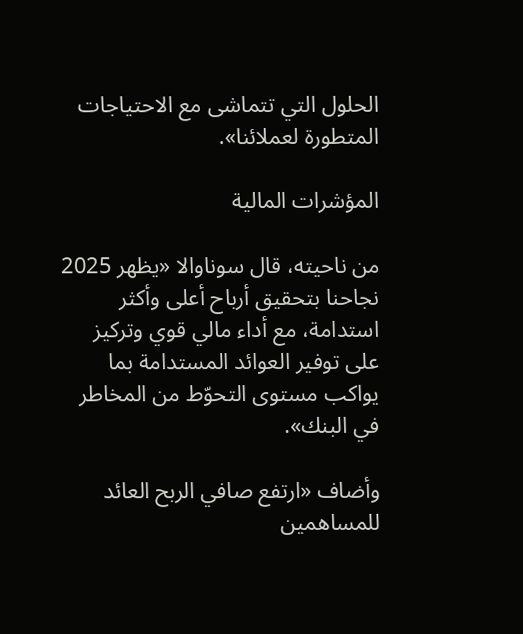الحلول التي تتماشى مع الاحتياجات المتطورة لعملائنا».

المؤشرات المالية

من ناحيته، قال سوناوالا «يظهر 2025 نجاحنا بتحقيق أرباح أعلى وأكثر استدامة، مع أداء مالي قوي وتركيز على توفير العوائد المستدامة بما يواكب مستوى التحوّط من المخاطر في البنك».

وأضاف «ارتفع صافي الربح العائد للمساهمين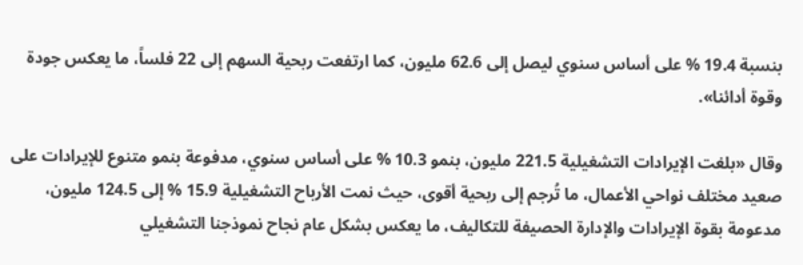بنسبة 19.4 % على أساس سنوي ليصل إلى 62.6 مليون، كما ارتفعت ربحية السهم إلى 22 فلساً، ما يعكس جودة وقوة أدائنا».

وقال «بلغت الإيرادات التشغيلية 221.5 مليون، بنمو 10.3 % على أساس سنوي، مدفوعة بنمو متنوع للإيرادات على صعيد مختلف نواحي الأعمال، ما تُرجم إلى ربحية أقوى، حيث نمت الأرباح التشغيلية 15.9 % إلى 124.5 مليون، مدعومة بقوة الإيرادات والإدارة الحصيفة للتكاليف، ما يعكس بشكل عام نجاح نموذجنا التشغيلي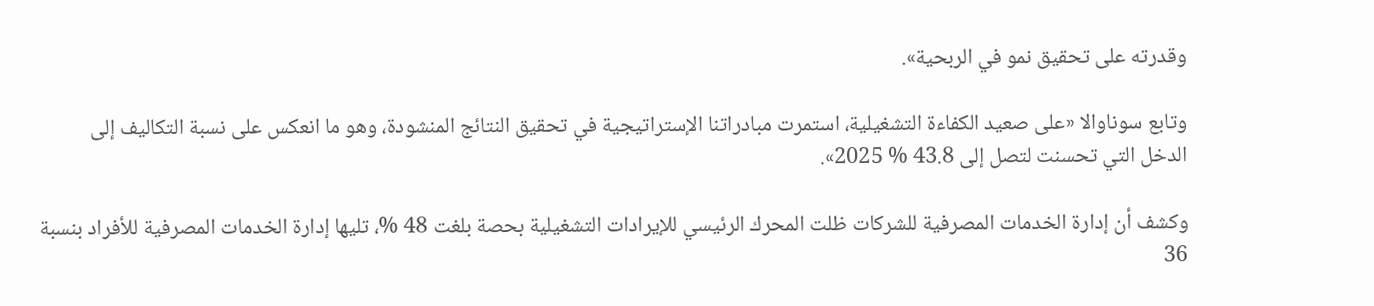وقدرته على تحقيق نمو في الربحية».

وتابع سوناوالا «على صعيد الكفاءة التشغيلية، استمرت مبادراتنا الإستراتيجية في تحقيق النتائج المنشودة، وهو ما انعكس على نسبة التكاليف إلى الدخل التي تحسنت لتصل إلى 43.8 % 2025».

وكشف أن إدارة الخدمات المصرفية للشركات ظلت المحرك الرئيسي للإيرادات التشغيلية بحصة بلغت 48 %، تليها إدارة الخدمات المصرفية للأفراد بنسبة 36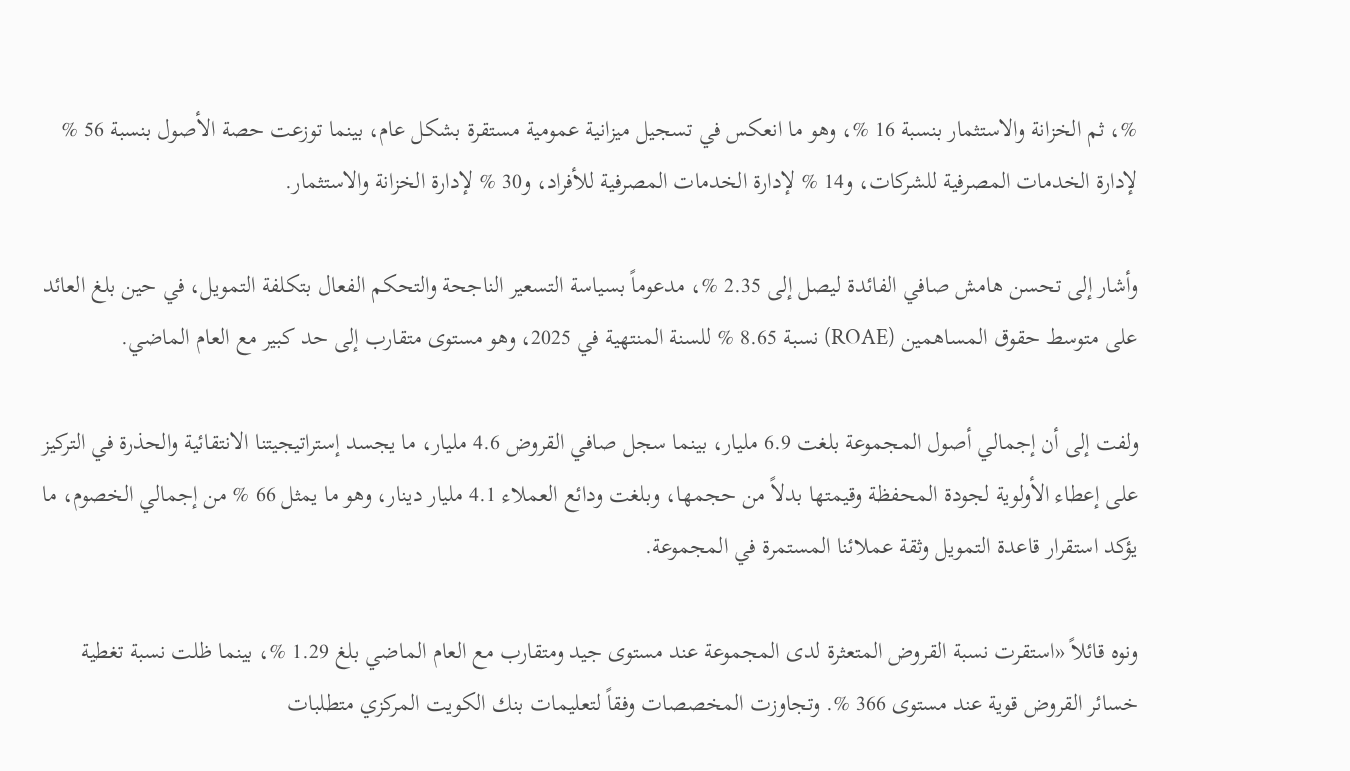%، ثم الخزانة والاستثمار بنسبة 16 %، وهو ما انعكس في تسجيل ميزانية عمومية مستقرة بشكل عام، بينما توزعت حصة الأصول بنسبة 56 % لإدارة الخدمات المصرفية للشركات، و14 % لإدارة الخدمات المصرفية للأفراد، و30 % لإدارة الخزانة والاستثمار.

وأشار إلى تحسن هامش صافي الفائدة ليصل إلى 2.35 %، مدعوماً بسياسة التسعير الناجحة والتحكم الفعال بتكلفة التمويل، في حين بلغ العائد على متوسط حقوق المساهمين (ROAE) نسبة 8.65 % للسنة المنتهية في 2025، وهو مستوى متقارب إلى حد كبير مع العام الماضي.

ولفت إلى أن إجمالي أصول المجموعة بلغت 6.9 مليار، بينما سجل صافي القروض 4.6 مليار، ما يجسد إستراتيجيتنا الانتقائية والحذرة في التركيز على إعطاء الأولوية لجودة المحفظة وقيمتها بدلاً من حجمها، وبلغت ودائع العملاء 4.1 مليار دينار، وهو ما يمثل 66 % من إجمالي الخصوم، ما يؤكد استقرار قاعدة التمويل وثقة عملائنا المستمرة في المجموعة.

ونوه قائلاً «استقرت نسبة القروض المتعثرة لدى المجموعة عند مستوى جيد ومتقارب مع العام الماضي بلغ 1.29 %، بينما ظلت نسبة تغطية خسائر القروض قوية عند مستوى 366 %. وتجاوزت المخصصات وفقاً لتعليمات بنك الكويت المركزي متطلبات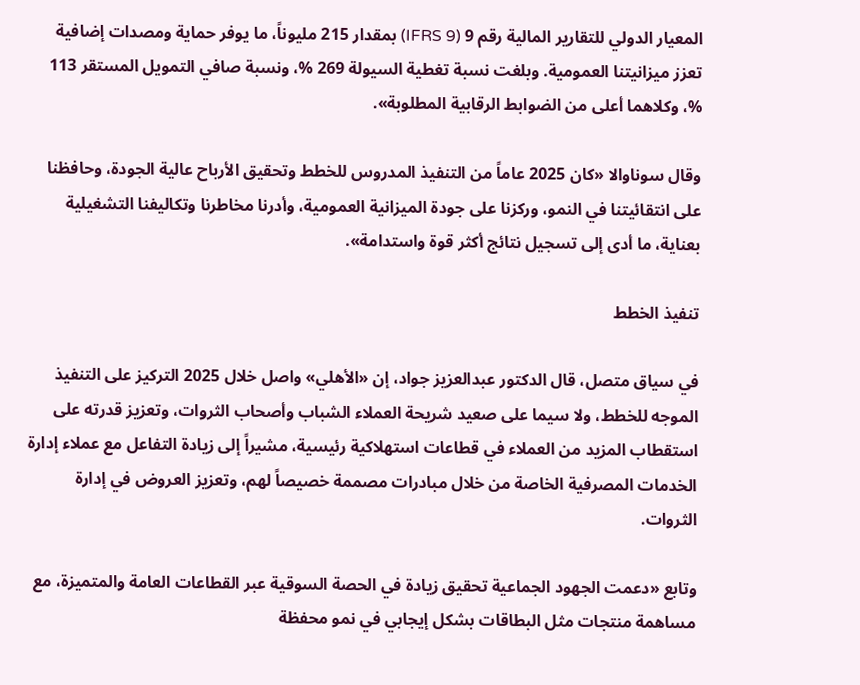المعيار الدولي للتقارير المالية رقم 9 (IFRS 9) بمقدار 215 مليوناً، ما يوفر حماية ومصدات إضافية تعزز ميزانيتنا العمومية. وبلغت نسبة تغطية السيولة 269 %، ونسبة صافي التمويل المستقر 113 %، وكلاهما أعلى من الضوابط الرقابية المطلوبة».

وقال سوناوالا «كان 2025 عاماً من التنفيذ المدروس للخطط وتحقيق الأرباح عالية الجودة، وحافظنا على انتقائيتنا في النمو، وركزنا على جودة الميزانية العمومية، وأدرنا مخاطرنا وتكاليفنا التشغيلية بعناية، ما أدى إلى تسجيل نتائج أكثر قوة واستدامة».

تنفيذ الخطط

في سياق متصل، قال الدكتور عبدالعزيز جواد، إن «الأهلي» واصل خلال 2025 التركيز على التنفيذ الموجه للخطط، ولا سيما على صعيد شريحة العملاء الشباب وأصحاب الثروات، وتعزيز قدرته على استقطاب المزيد من العملاء في قطاعات استهلاكية رئيسية، مشيراً إلى زيادة التفاعل مع عملاء إدارة الخدمات المصرفية الخاصة من خلال مبادرات مصممة خصيصاً لهم، وتعزيز العروض في إدارة الثروات.

وتابع «دعمت الجهود الجماعية تحقيق زيادة في الحصة السوقية عبر القطاعات العامة والمتميزة، مع مساهمة منتجات مثل البطاقات بشكل إيجابي في نمو محفظة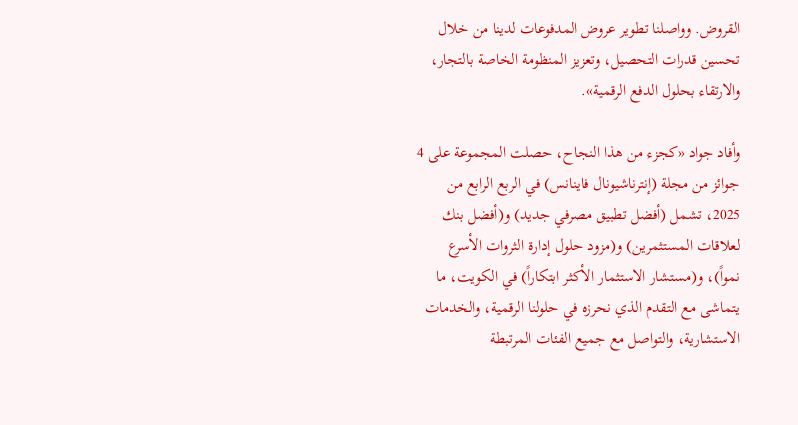القروض. وواصلنا تطوير عروض المدفوعات لدينا من خلال تحسين قدرات التحصيل، وتعزيز المنظومة الخاصة بالتجار، والارتقاء بحلول الدفع الرقمية».

وأفاد جواد «كجزء من هذا النجاح، حصلت المجموعة على 4 جوائز من مجلة (إنترناشيونال فاينانس) في الربع الرابع من 2025، تشمل (أفضل تطبيق مصرفي جديد) و(أفضل بنك لعلاقات المستثمرين) و(مزود حلول إدارة الثروات الأسرع نمواً)، و(مستشار الاستثمار الأكثر ابتكاراً) في الكويت، ما يتماشى مع التقدم الذي نحرزه في حلولنا الرقمية، والخدمات الاستشارية، والتواصل مع جميع الفئات المرتبطة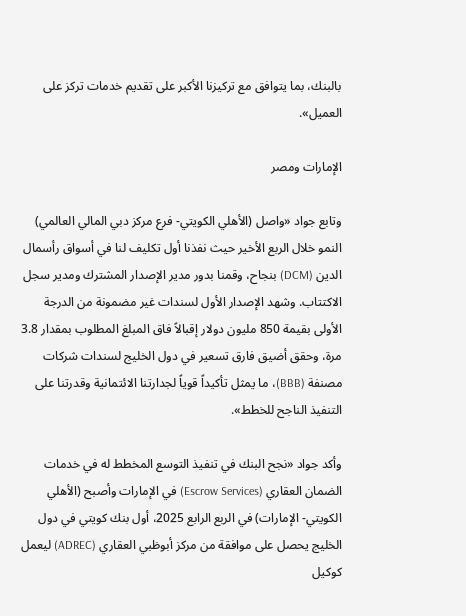بالبنك، بما يتوافق مع تركيزنا الأكبر على تقديم خدمات تركز على العميل».

الإمارات ومصر

وتابع جواد «واصل (الأهلي الكويتي- فرع مركز دبي المالي العالمي) النمو خلال الربع الأخير حيث نفذنا أول تكليف لنا في أسواق رأسمال الدين (DCM) بنجاح، وقمنا بدور مدير الإصدار المشترك ومدير سجل الاكتتاب. وشهد الإصدار الأول لسندات غير مضمونة من الدرجة الأولى بقيمة 850 مليون دولار إقبالاً فاق المبلغ المطلوب بمقدار 3.8 مرة، وحقق أضيق فارق تسعير في دول الخليج لسندات شركات مصنفة (BBB)، ما يمثل تأكيداً قوياً لجدارتنا الائتمانية وقدرتنا على التنفيذ الناجح للخطط».

وأكد جواد «نجح البنك في تنفيذ التوسع المخطط له في خدمات الضمان العقاري (Escrow Services) في الإمارات وأصبح (الأهلي الكويتي- الإمارات) في الربع الرابع 2025، أول بنك كويتي في دول الخليج يحصل على موافقة من مركز أبوظبي العقاري (ADREC) ليعمل كوكيل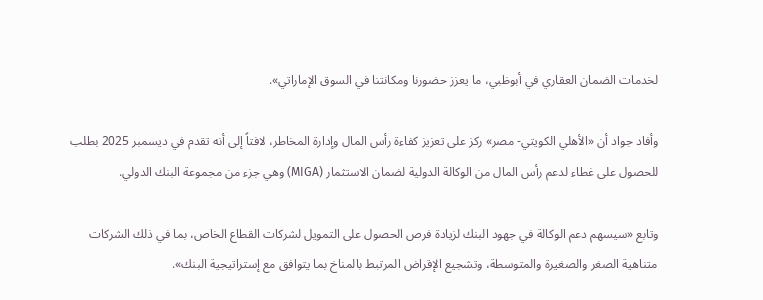لخدمات الضمان العقاري في أبوظبي، ما يعزز حضورنا ومكانتنا في السوق الإماراتي».

وأفاد جواد أن «الأهلي الكويتي- مصر» ركز على تعزيز كفاءة رأس المال وإدارة المخاطر، لافتاً إلى أنه تقدم في ديسمبر 2025 بطلب للحصول على غطاء لدعم رأس المال من الوكالة الدولية لضمان الاستثمار (MIGA) وهي جزء من مجموعة البنك الدولي.

وتابع «سيسهم دعم الوكالة في جهود البنك لزيادة فرص الحصول على التمويل لشركات القطاع الخاص، بما في ذلك الشركات متناهية الصغر والصغيرة والمتوسطة، وتشجيع الإقراض المرتبط بالمناخ بما يتوافق مع إستراتيجية البنك».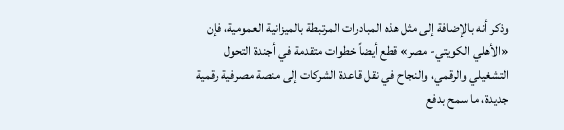وذكر أنه بالإضافة إلى مثل هذه المبادرات المرتبطة بالميزانية العمومية، فإن «الأهلي الكويتي- مصر» قطع أيضاً خطوات متقدمة في أجندة التحول التشغيلي والرقمي، والنجاح في نقل قاعدة الشركات إلى منصة مصرفية رقمية جديدة، ما سمح بدفع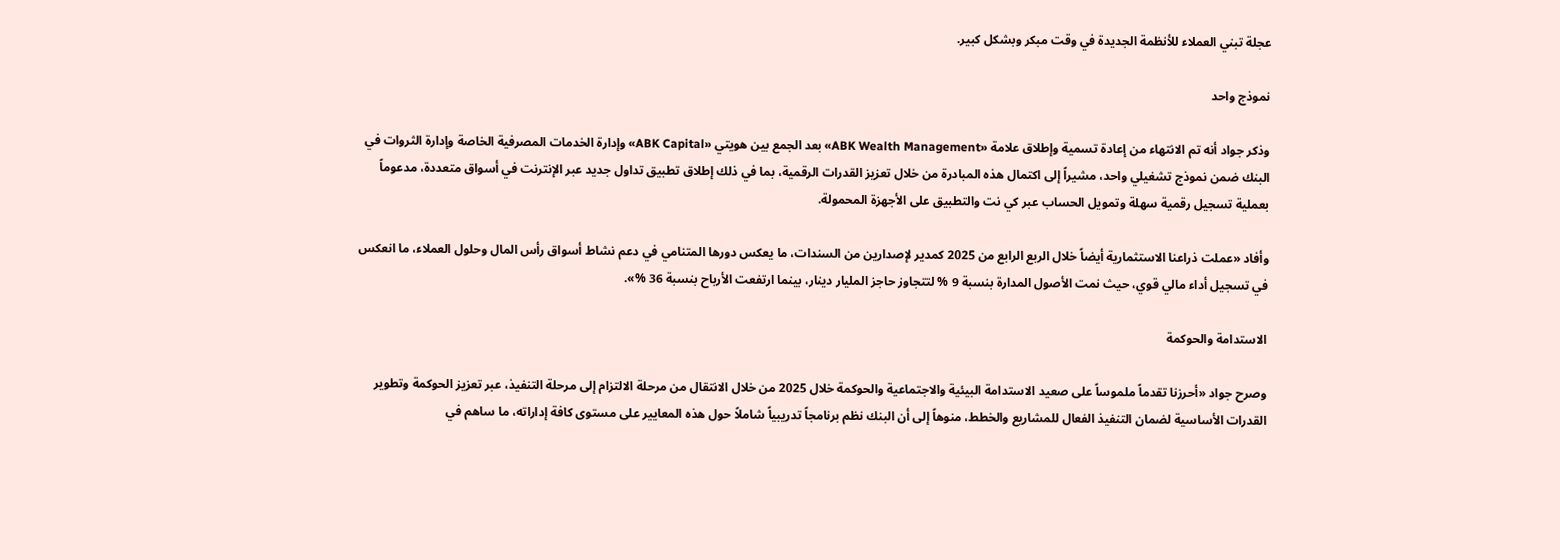عجلة تبني العملاء للأنظمة الجديدة في وقت مبكر وبشكل كبير.

نموذج واحد

وذكر جواد أنه تم الانتهاء من إعادة تسمية وإطلاق علامة «ABK Wealth Management» بعد الجمع بين هويتي «ABK Capital» وإدارة الخدمات المصرفية الخاصة وإدارة الثروات في البنك ضمن نموذج تشغيلي واحد، مشيراً إلى اكتمال هذه المبادرة من خلال تعزيز القدرات الرقمية، بما في ذلك إطلاق تطبيق تداول جديد عبر الإنترنت في أسواق متعددة، مدعوماً بعملية تسجيل رقمية سهلة وتمويل الحساب عبر كي نت والتطبيق على الأجهزة المحمولة.

وأفاد «عملت ذراعنا الاستثمارية أيضاً خلال الربع الرابع من 2025 كمدير لإصدارين من السندات، ما يعكس دورها المتنامي في دعم نشاط أسواق رأس المال وحلول العملاء، ما انعكس في تسجيل أداء مالي قوي، حيث نمت الأصول المدارة بنسبة 9 % لتتجاوز حاجز المليار دينار، بينما ارتفعت الأرباح بنسبة 36 %».

الاستدامة والحوكمة

وصرح جواد «أحرزنا تقدماً ملموساً على صعيد الاستدامة البيئية والاجتماعية والحوكمة خلال 2025 من خلال الانتقال من مرحلة الالتزام إلى مرحلة التنفيذ، عبر تعزيز الحوكمة وتطوير القدرات الأساسية لضمان التنفيذ الفعال للمشاريع والخطط، منوهاً إلى أن البنك نظم برنامجاً تدريبياً شاملاً حول هذه المعايير على مستوى كافة إداراته، ما ساهم في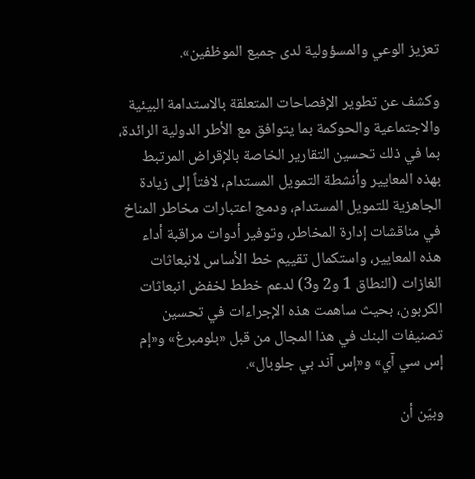تعزيز الوعي والمسؤولية لدى جميع الموظفين».

وكشف عن تطوير الإفصاحات المتعلقة بالاستدامة البيئية والاجتماعية والحوكمة بما يتوافق مع الأطر الدولية الرائدة، بما في ذلك تحسين التقارير الخاصة بالإقراض المرتبط بهذه المعايير وأنشطة التمويل المستدام، لافتاً إلى زيادة الجاهزية للتمويل المستدام، ودمج اعتبارات مخاطر المناخ في مناقشات إدارة المخاطر، وتوفير أدوات مراقبة أداء هذه المعايير، واستكمال تقييم خط الأساس لانبعاثات الغازات (النطاق 1 و2 و3) لدعم خطط لخفض انبعاثات الكربون، بحيث ساهمت هذه الإجراءات في تحسين تصنيفات البنك في هذا المجال من قبل «بلومبرغ» و«إم إس سي آي» و«إس آند بي جلوبال».

وبيّن أن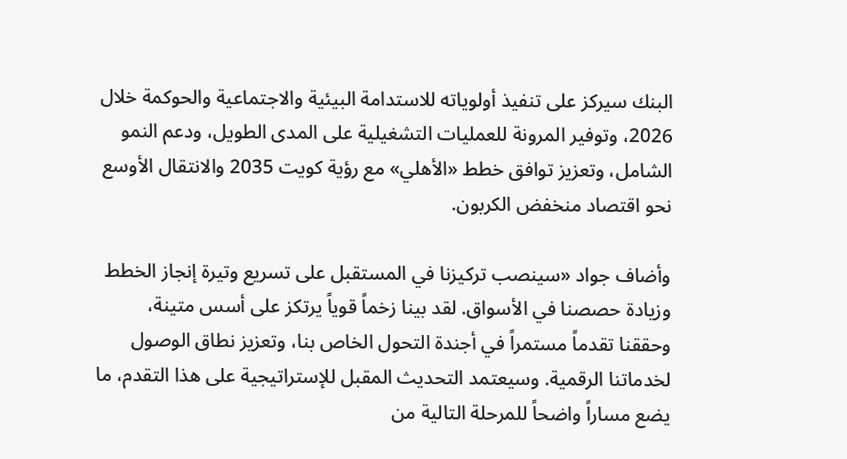البنك سيركز على تنفيذ أولوياته للاستدامة البيئية والاجتماعية والحوكمة خلال 2026، وتوفير المرونة للعمليات التشغيلية على المدى الطويل، ودعم النمو الشامل، وتعزيز توافق خطط «الأهلي» مع رؤية كويت 2035 والانتقال الأوسع نحو اقتصاد منخفض الكربون.

وأضاف جواد «سينصب تركيزنا في المستقبل على تسريع وتيرة إنجاز الخطط وزيادة حصصنا في الأسواق. لقد بينا زخماً قوياً يرتكز على أسس متينة، وحققنا تقدماً مستمراً في أجندة التحول الخاص بنا، وتعزيز نطاق الوصول لخدماتنا الرقمية. وسيعتمد التحديث المقبل للإستراتيجية على هذا التقدم، ما يضع مساراً واضحاً للمرحلة التالية من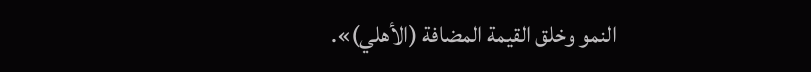النمو وخلق القيمة المضافة (الأهلي)».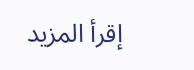إقرأ المزيد